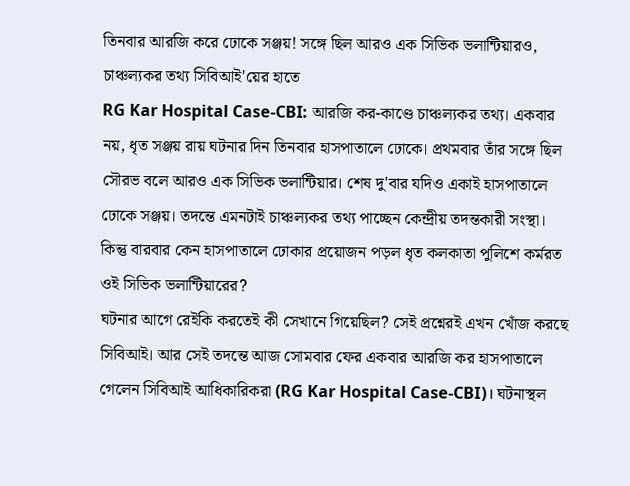তিনবার আরজি করে ঢোকে সঞ্জয়! সঙ্গে ছিল আরও এক সিভিক ভলান্টিয়ারও, চাঞ্চল্যকর তথ্য সিবিআই'য়ের হাতে
RG Kar Hospital Case-CBI: আরজি কর-কাণ্ডে চাঞ্চল্যকর তথ্য। একবার নয়, ধৃত সঞ্জয় রায় ঘটনার দিন তিনবার হাসপাতালে ঢোকে। প্রথমবার তাঁর সঙ্গে ছিল সৌরভ বলে আরও এক সিভিক ভলান্টিয়ার। শেষ দু'বার যদিও একাই হাসপাতালে ঢোকে সঞ্জয়। তদন্তে এমনটাই চাঞ্চল্যকর তথ্য পাচ্ছেন কেন্দ্রীয় তদন্তকারী সংস্থা। কিন্তু বারবার কেন হাসপাতালে ঢোকার প্রয়োজন পড়ল ধৃত কলকাতা পুলিশে কর্মরত ওই সিভিক ভলান্টিয়ারের?
ঘটনার আগে রেইকি করতেই কী সেখানে গিয়েছিল? সেই প্রশ্নেরই এখন খোঁজ করছে সিবিআই। আর সেই তদন্তে আজ সোমবার ফের একবার আরজি কর হাসপাতালে গেলেন সিবিআই আধিকারিকরা (RG Kar Hospital Case-CBI)। ঘটনাস্থল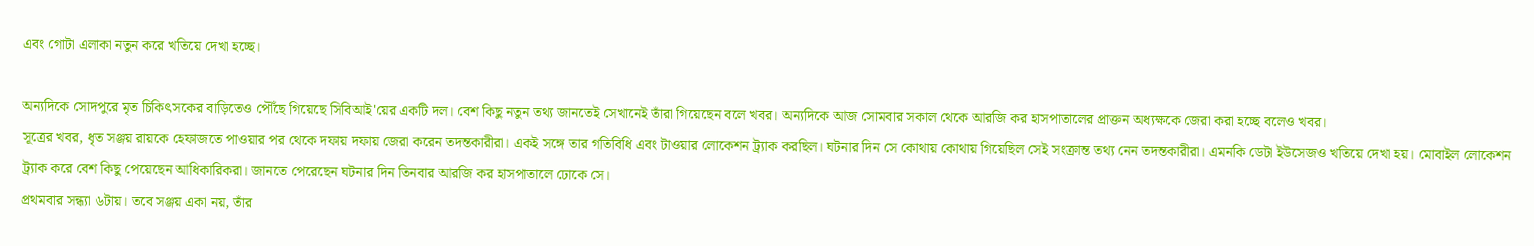এবং গোটা এলাকা নতুন করে খতিয়ে দেখা হচ্ছে।

অন্যদিকে সোদপুরে মৃত চিকিৎসকের বাড়িতেও পৌঁছে গিয়েছে সিবিআই'য়ের একটি দল। বেশ কিছু নতুন তথ্য জানতেই সেখানেই তাঁরা গিয়েছেন বলে খবর। অন্যদিকে আজ সোমবার সকাল থেকে আরজি কর হাসপাতালের প্রাক্তন অধ্যক্ষকে জেরা করা হচ্ছে বলেও খবর।
সূত্রের খবর, ধৃত সঞ্জয় রায়কে হেফাজতে পাওয়ার পর থেকে দফায় দফায় জেরা করেন তদন্তকারীরা। একই সঙ্গে তার গতিবিধি এবং টাওয়ার লোকেশন ট্র্যাক করছিল। ঘটনার দিন সে কোথায় কোথায় গিয়েছিল সেই সংক্রান্ত তথ্য নেন তদন্তকারীরা। এমনকি ডেটা ইউসেজও খতিয়ে দেখা হয়। মোবাইল লোকেশন ট্র্যাক করে বেশ কিছু পেয়েছেন আধিকারিকরা। জানতে পেরেছেন ঘটনার দিন তিনবার আরজি কর হাসপাতালে ঢোকে সে।
প্রথমবার সন্ধ্যা ৬টায়। তবে সঞ্জয় একা নয়, তাঁর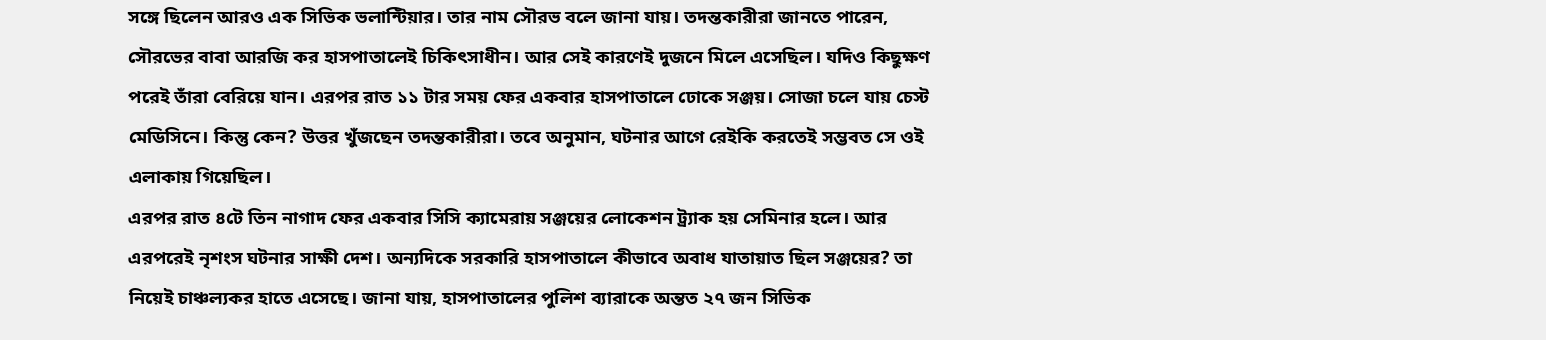সঙ্গে ছিলেন আরও এক সিভিক ভলান্টিয়ার। তার নাম সৌরভ বলে জানা যায়। তদন্তকারীরা জানতে পারেন, সৌরভের বাবা আরজি কর হাসপাতালেই চিকিৎসাধীন। আর সেই কারণেই দুজনে মিলে এসেছিল। যদিও কিছুক্ষণ পরেই তাঁরা বেরিয়ে যান। এরপর রাত ১১ টার সময় ফের একবার হাসপাতালে ঢোকে সঞ্জয়। সোজা চলে যায় চেস্ট মেডিসিনে। কিন্তু কেন? উত্তর খুঁজছেন তদন্তকারীরা। তবে অনুমান, ঘটনার আগে রেইকি করতেই সম্ভবত সে ওই এলাকায় গিয়েছিল।
এরপর রাত ৪টে তিন নাগাদ ফের একবার সিসি ক্যামেরায় সঞ্জয়ের লোকেশন ট্র্যাক হয় সেমিনার হলে। আর এরপরেই নৃশংস ঘটনার সাক্ষী দেশ। অন্যদিকে সরকারি হাসপাতালে কীভাবে অবাধ যাতায়াত ছিল সঞ্জয়ের? তা নিয়েই চাঞ্চল্যকর হাতে এসেছে। জানা যায়, হাসপাতালের পুলিশ ব্যারাকে অন্তত ২৭ জন সিভিক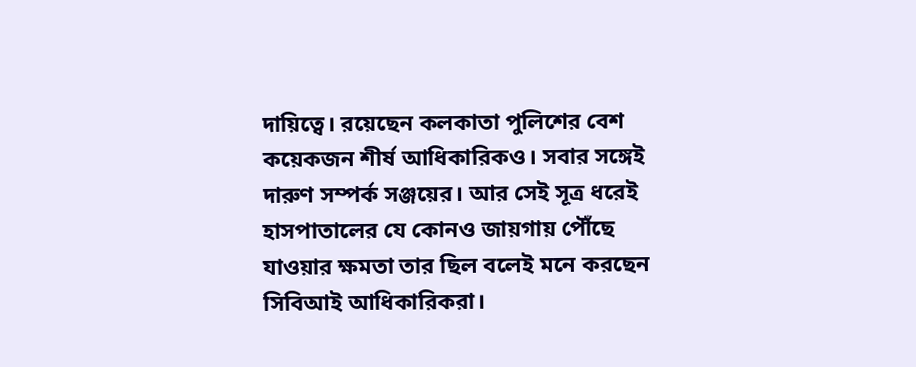দায়িত্বে। রয়েছেন কলকাতা পুলিশের বেশ কয়েকজন শীর্ষ আধিকারিকও। সবার সঙ্গেই দারুণ সম্পর্ক সঞ্জয়ের। আর সেই সূত্র ধরেই হাসপাতালের যে কোনও জায়গায় পৌঁছে যাওয়ার ক্ষমতা তার ছিল বলেই মনে করছেন সিবিআই আধিকারিকরা।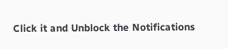Click it and Unblock the Notifications